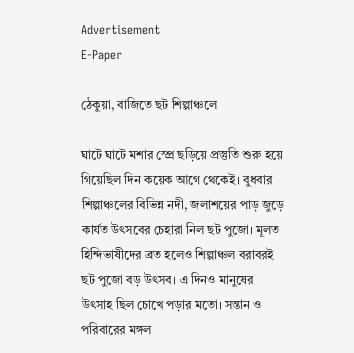Advertisement
E-Paper

ঠেকুয়া, বাজিতে ছট শিল্পাঞ্চলে

ঘাটে ঘাটে মশার স্প্রে ছড়িয়ে প্রস্তুতি শুরু হয়ে গিয়েছিল দিন কয়েক আগে থেকেই। বুধবার শিল্পাঞ্চলের বিভিন্ন নদী, জলাশয়ের পাড় জুড়ে কার্যত উৎসবের চেহারা নিল ছট পুজো। মূলত হিন্দিভাষীদের ব্রত হলেও শিল্পাঞ্চল বরাবরই ছট পুজো বড় উৎসব। এ দিনও মানুষের উৎসাহ ছিল চোখে পড়ার মতো। সন্তান ও পরিবারের মঙ্গল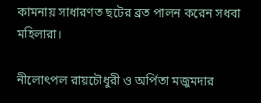কামনায় সাধারণত ছটের ব্রত পালন করেন সধবা মহিলারা।

নীলোৎপল রায়চৌধুরী ও অর্পিতা মজুমদার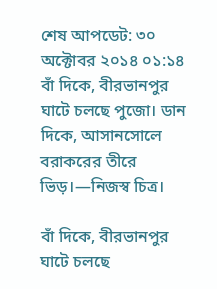শেষ আপডেট: ৩০ অক্টোবর ২০১৪ ০১:১৪
বাঁ দিকে, বীরভানপুর ঘাটে চলছে পুজো। ডান দিকে, আসানসোলে বরাকরের তীরে ভিড়।—নিজস্ব চিত্র।

বাঁ দিকে, বীরভানপুর ঘাটে চলছে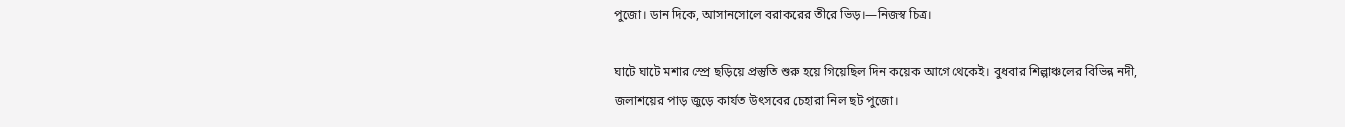পুজো। ডান দিকে, আসানসোলে বরাকরের তীরে ভিড়।—নিজস্ব চিত্র।

ঘাটে ঘাটে মশার স্প্রে ছড়িয়ে প্রস্তুতি শুরু হয়ে গিয়েছিল দিন কয়েক আগে থেকেই। বুধবার শিল্পাঞ্চলের বিভিন্ন নদী, জলাশয়ের পাড় জুড়ে কার্যত উৎসবের চেহারা নিল ছট পুজো।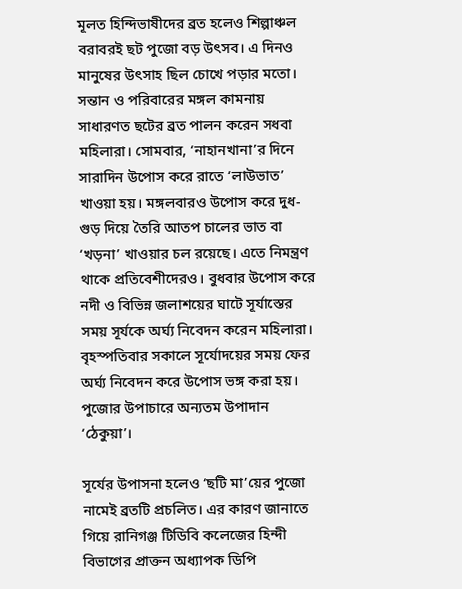মূলত হিন্দিভাষীদের ব্রত হলেও শিল্পাঞ্চল বরাবরই ছট পুজো বড় উৎসব। এ দিনও মানুষের উৎসাহ ছিল চোখে পড়ার মতো। সন্তান ও পরিবারের মঙ্গল কামনায় সাধারণত ছটের ব্রত পালন করেন সধবা মহিলারা। সোমবার, ‘নাহানখানা’র দিনে সারাদিন উপোস করে রাতে ‘লাউভাত’ খাওয়া হয়। মঙ্গলবারও উপোস করে দুধ-গুড় দিয়ে তৈরি আতপ চালের ভাত বা ‘খড়না’ খাওয়ার চল রয়েছে। এতে নিমন্ত্রণ থাকে প্রতিবেশীদেরও। বুধবার উপোস করে নদী ও বিভিন্ন জলাশয়ের ঘাটে সূর্যাস্তের সময় সূর্যকে অর্ঘ্য নিবেদন করেন মহিলারা। বৃহস্পতিবার সকালে সূর্যোদয়ের সময় ফের অর্ঘ্য নিবেদন করে উপোস ভঙ্গ করা হয়। পুজোর উপাচারে অন্যতম উপাদান ‘ঠেকুয়া’।

সূর্যের উপাসনা হলেও ‘ছটি মা’য়ের পুজো নামেই ব্রতটি প্রচলিত। এর কারণ জানাতে গিয়ে রানিগঞ্জ টিডিবি কলেজের হিন্দী বিভাগের প্রাক্তন অধ্যাপক ডিপি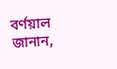বর্ণয়াল জানান,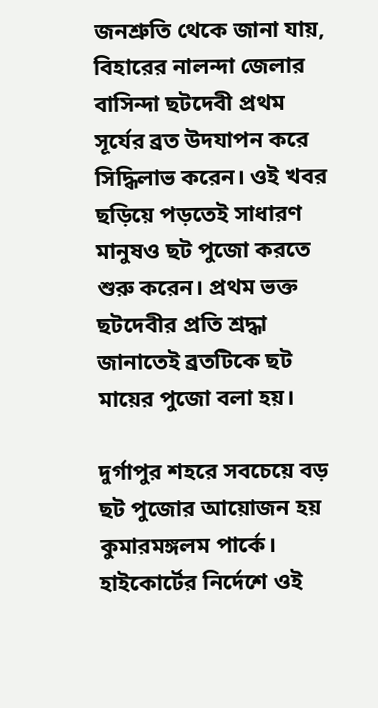জনশ্রুতি থেকে জানা যায়, বিহারের নালন্দা জেলার বাসিন্দা ছটদেবী প্রথম সূর্যের ব্রত উদযাপন করে সিদ্ধিলাভ করেন। ওই খবর ছড়িয়ে পড়তেই সাধারণ মানুষও ছট পুজো করতে শুরু করেন। প্রথম ভক্ত ছটদেবীর প্রতি শ্রদ্ধা জানাতেই ব্রতটিকে ছট মায়ের পুজো বলা হয়।

দুর্গাপুর শহরে সবচেয়ে বড় ছট পুজোর আয়োজন হয় কুমারমঙ্গলম পার্কে। হাইকোর্টের নির্দেশে ওই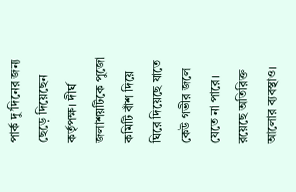পার্ক দু’দিনের জন্য ছেড়ে দিয়েছেন কর্তৃপক্ষ। দীর্ঘ জলাশয়টিকে পুজো কমিটি বাঁশ দিয়ে ঘিরে দিয়েছে যাতে কেউ গভীর জলে যেতে না পারে। রয়েছে অতিরিক্ত আলোর ব্যবস্থাও।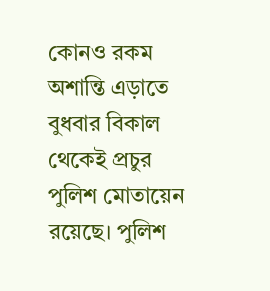কোনও রকম অশান্তি এড়াতে বুধবার বিকাল থেকেই প্রচুর পুলিশ মোতায়েন রয়েছে। পুলিশ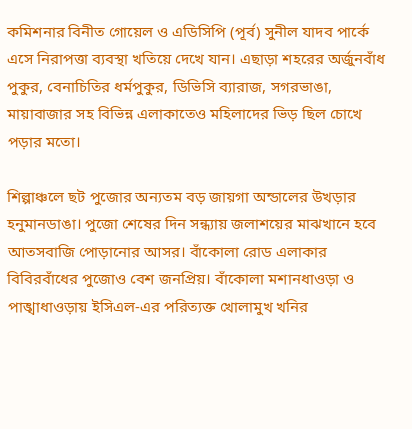কমিশনার বিনীত গোয়েল ও এডিসিপি (পূর্ব) সুনীল যাদব পার্কে এসে নিরাপত্তা ব্যবস্থা খতিয়ে দেখে যান। এছাড়া শহরের অর্জুনবাঁধ পুকুর, বেনাচিতির ধর্মপুকুর, ডিভিসি ব্যারাজ, সগরভাঙা, মায়াবাজার সহ বিভিন্ন এলাকাতেও মহিলাদের ভিড় ছিল চোখে পড়ার মতো।

শিল্পাঞ্চলে ছট পুজোর অন্যতম বড় জায়গা অন্ডালের উখড়ার হনুমানডাঙা। পুজো শেষের দিন সন্ধ্যায় জলাশয়ের মাঝখানে হবে আতসবাজি পোড়ানোর আসর। বাঁকোলা রোড এলাকার বিবিরবাঁধের পুজোও বেশ জনপ্রিয়। বাঁকোলা মশানধাওড়া ও পাঙ্খাধাওড়ায় ইসিএল-এর পরিত্যক্ত খোলামুখ খনির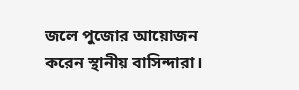জলে পুজোর আয়োজন করেন স্থানীয় বাসিন্দারা।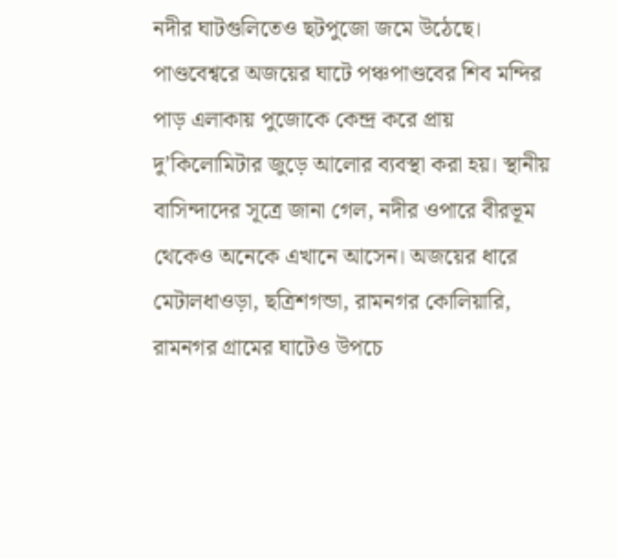নদীর ঘাটগুলিতেও ছটপুজো জমে উঠেছে। পাণ্ডবেশ্বরে অজয়ের ঘাটে পঞ্চপাণ্ডবের শিব মন্দির পাড় এলাকায় পুজোকে কেন্দ্র করে প্রায় দু’কিলোমিটার জুড়ে আলোর ব্যবস্থা করা হয়। স্থানীয় বাসিন্দাদের সূত্রে জানা গেল, নদীর ওপারে বীরভূম থেকেও অনেকে এখানে আসেন। অজয়ের ধারে মেটালধাওড়া, ছত্রিশগন্ডা, রামনগর কোলিয়ারি, রামনগর গ্রামের ঘাটেও উপচে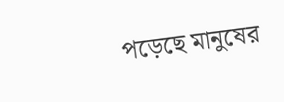পড়েছে মানুষের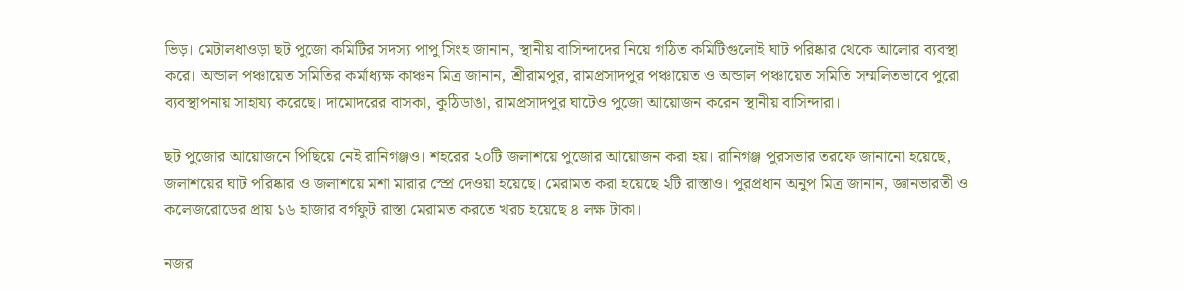ভিড়। মেটালধাওড়া ছট পুজো কমিটির সদস্য পাপু সিংহ জানান, স্থানীয় বাসিন্দাদের নিয়ে গঠিত কমিটিগুলোই ঘাট পরিষ্কার থেকে আলোর ব্যবস্থা করে। অন্ডাল পঞ্চায়েত সমিতির কর্মাধ্যক্ষ কাঞ্চন মিত্র জানান, শ্রীরামপুর, রামপ্রসাদপুর পঞ্চায়েত ও অন্ডাল পঞ্চায়েত সমিতি সম্মলিতভাবে পুরো ব্যবস্থাপনায় সাহায্য করেছে। দামোদরের বাসকা, কুঠিডাঙা, রামপ্রসাদপুর ঘাটেও পুজো আয়োজন করেন স্থানীয় বাসিন্দারা।

ছট পুজোর আয়োজনে পিছিয়ে নেই রানিগঞ্জও। শহরের ২০টি জলাশয়ে পুজোর আয়োজন করা হয়। রানিগঞ্জ পুরসভার তরফে জানানো হয়েছে, জলাশয়ের ঘাট পরিষ্কার ও জলাশয়ে মশা মারার স্প্রে দেওয়া হয়েছে। মেরামত করা হয়েছে ২টি রাস্তাও। পুরপ্রধান অনুপ মিত্র জানান, জ্ঞানভারতী ও কলেজরোডের প্রায় ১৬ হাজার বর্গফুট রাস্তা মেরামত করতে খরচ হয়েছে ৪ লক্ষ টাকা।

নজর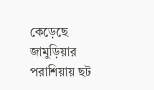কেড়েছে জামুড়িয়ার পরাশিয়ায় ছট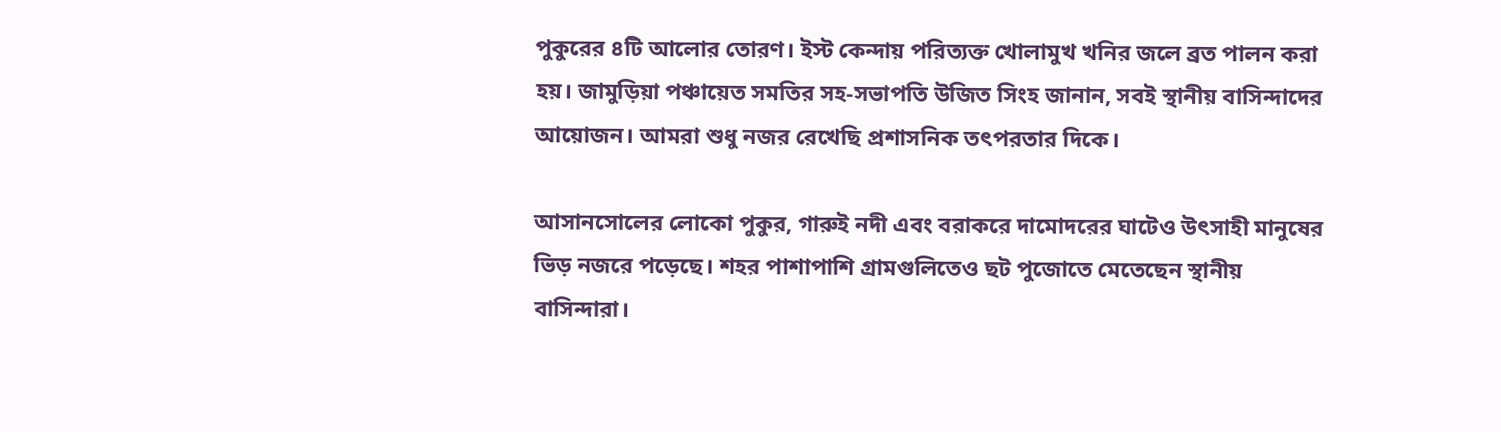পুকুরের ৪টি আলোর তোরণ। ইস্ট কেন্দায় পরিত্যক্ত খোলামুখ খনির জলে ব্রত পালন করা হয়। জামুড়িয়া পঞ্চায়েত সমতির সহ-সভাপতি উজিত সিংহ জানান, সবই স্থানীয় বাসিন্দাদের আয়োজন। আমরা শুধু নজর রেখেছি প্রশাসনিক তৎপরতার দিকে।

আসানসোলের লোকো পুকুর, গারুই নদী এবং বরাকরে দামোদরের ঘাটেও উৎসাহী মানুষের ভিড় নজরে পড়েছে। শহর পাশাপাশি গ্রামগুলিতেও ছট পুজোতে মেতেছেন স্থানীয় বাসিন্দারা।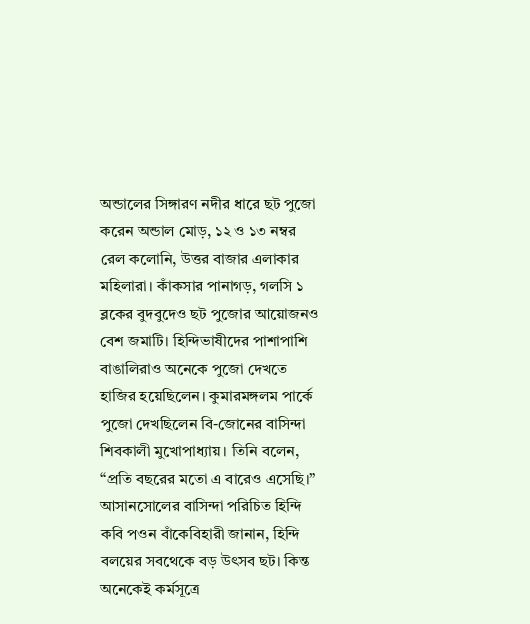অন্ডালের সিঙ্গারণ নদীর ধারে ছট পুজো করেন অন্ডাল মোড়, ১২ ও ১৩ নম্বর রেল কলোনি, উত্তর বাজার এলাকার মহিলারা। কাঁকসার পানাগড়, গলসি ১ ব্লকের বুদবুদেও ছট পুজোর আয়োজনও বেশ জমাটি। হিন্দিভাষীদের পাশাপাশি বাঙালিরাও অনেকে পুজো দেখতে হাজির হয়েছিলেন। কুমারমঙ্গলম পার্কে পুজো দেখছিলেন বি-জোনের বাসিন্দা শিবকালী মুখোপাধ্যায়। তিনি বলেন, “প্রতি বছরের মতো এ বারেও এসেছি।” আসানসোলের বাসিন্দা পরিচিত হিন্দি কবি পওন বাঁকেবিহারী জানান, হিন্দি বলয়ের সবথেকে বড় উৎসব ছট। কিন্ত অনেকেই কর্মসূত্রে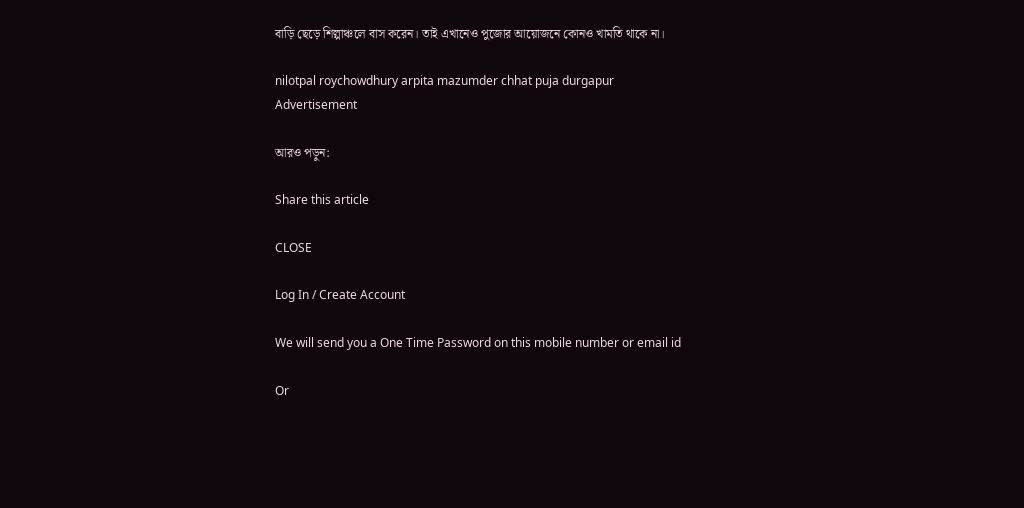বাড়ি ছেড়ে শিল্পাঞ্চলে বাস করেন। তাই এখানেও পুজোর আয়োজনে কোনও খামতি থাকে না।

nilotpal roychowdhury arpita mazumder chhat puja durgapur
Advertisement

আরও পড়ুন:

Share this article

CLOSE

Log In / Create Account

We will send you a One Time Password on this mobile number or email id

Or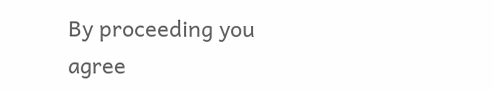By proceeding you agree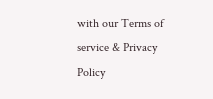with our Terms of service & Privacy Policy